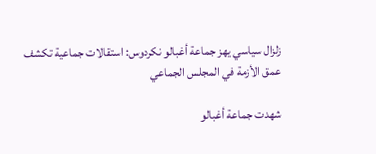زلزال سياسي يهز جماعة أغبالو نكردوس: استقالات جماعية تكشف عمق الأزمة في المجلس الجماعي

شهدت جماعة أغبالو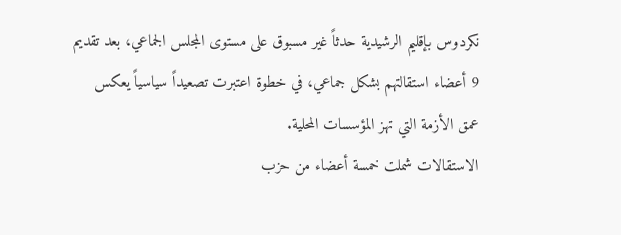نكردوس بإقليم الرشيدية حدثاً غير مسبوق على مستوى المجلس الجماعي، بعد تقديم 9 أعضاء استقالتهم بشكل جماعي، في خطوة اعتبرت تصعيداً سياسياً يعكس عمق الأزمة التي تهز المؤسسات المحلية.
الاستقالات شملت خمسة أعضاء من حزب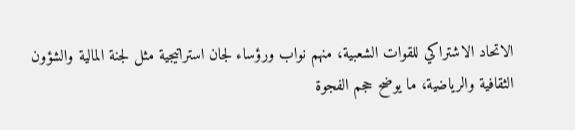الاتحاد الاشتراكي للقوات الشعبية، منهم نواب ورؤساء لجان استراتيجية مثل لجنة المالية والشؤون الثقافية والرياضية، ما يوضح حجم الفجوة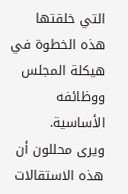التي خلقتها هذه الخطوة في هيكلة المجلس ووظائفه الأساسية.
ويرى محللون أن هذه الاستقالات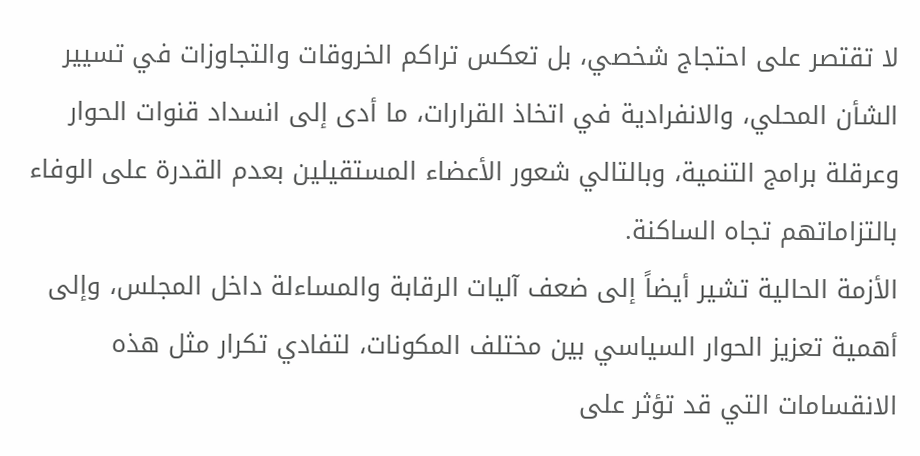لا تقتصر على احتجاج شخصي، بل تعكس تراكم الخروقات والتجاوزات في تسيير الشأن المحلي، والانفرادية في اتخاذ القرارات، ما أدى إلى انسداد قنوات الحوار وعرقلة برامج التنمية، وبالتالي شعور الأعضاء المستقيلين بعدم القدرة على الوفاء بالتزاماتهم تجاه الساكنة.
الأزمة الحالية تشير أيضاً إلى ضعف آليات الرقابة والمساءلة داخل المجلس، وإلى أهمية تعزيز الحوار السياسي بين مختلف المكونات، لتفادي تكرار مثل هذه الانقسامات التي قد تؤثر على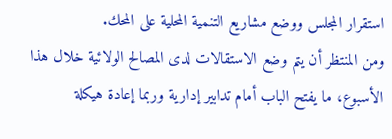استقرار المجلس ووضع مشاريع التنمية المحلية على المحك.
ومن المنتظر أن يتم وضع الاستقالات لدى المصالح الولائية خلال هذا الأسبوع، ما يفتح الباب أمام تدابير إدارية وربما إعادة هيكلة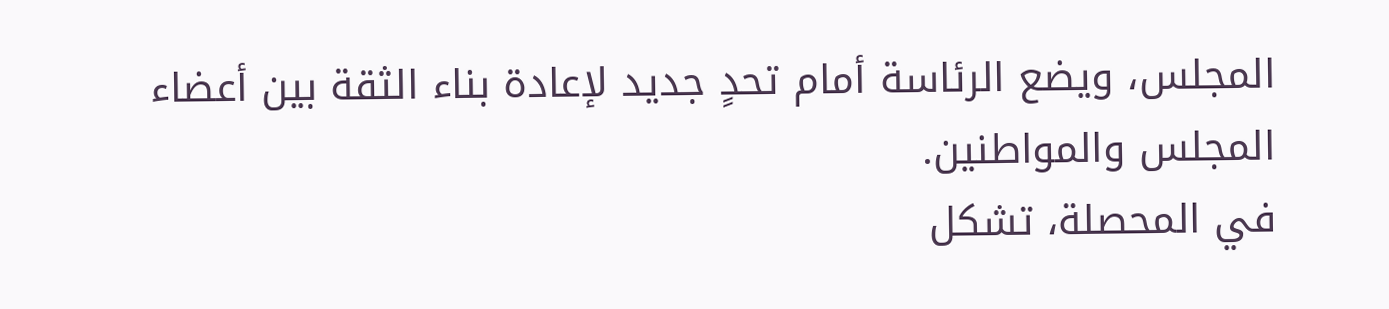المجلس، ويضع الرئاسة أمام تحدٍ جديد لإعادة بناء الثقة بين أعضاء المجلس والمواطنين.
في المحصلة، تشكل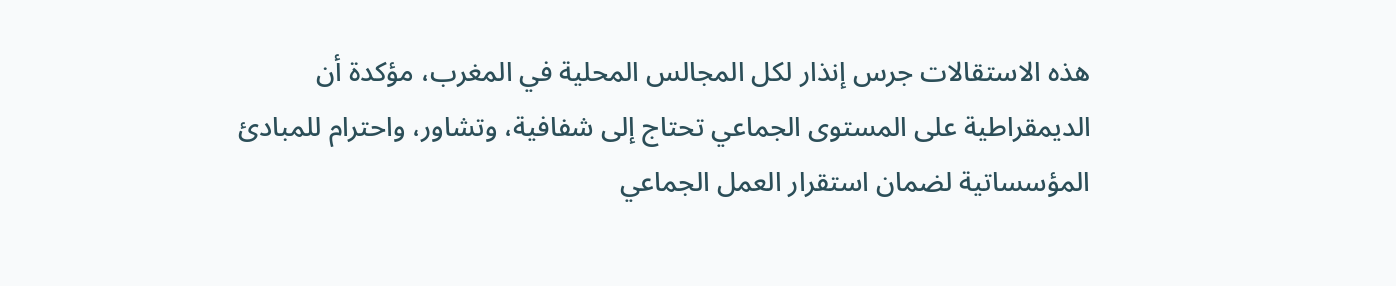هذه الاستقالات جرس إنذار لكل المجالس المحلية في المغرب، مؤكدة أن الديمقراطية على المستوى الجماعي تحتاج إلى شفافية، وتشاور، واحترام للمبادئ المؤسساتية لضمان استقرار العمل الجماعي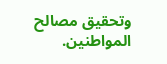وتحقيق مصالح المواطنين.